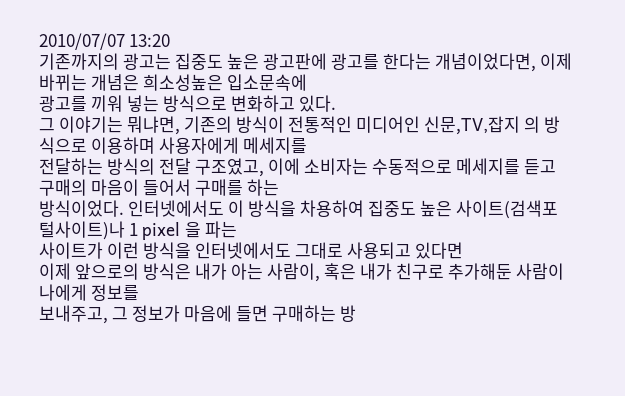2010/07/07 13:20
기존까지의 광고는 집중도 높은 광고판에 광고를 한다는 개념이었다면, 이제 바뀌는 개념은 희소성높은 입소문속에
광고를 끼워 넣는 방식으로 변화하고 있다.
그 이야기는 뭐냐면, 기존의 방식이 전통적인 미디어인 신문,TV,잡지 의 방식으로 이용하며 사용자에게 메세지를
전달하는 방식의 전달 구조였고, 이에 소비자는 수동적으로 메세지를 듣고 구매의 마음이 들어서 구매를 하는
방식이었다. 인터넷에서도 이 방식을 차용하여 집중도 높은 사이트(검색포털사이트)나 1 pixel 을 파는
사이트가 이런 방식을 인터넷에서도 그대로 사용되고 있다면
이제 앞으로의 방식은 내가 아는 사람이, 혹은 내가 친구로 추가해둔 사람이 나에게 정보를
보내주고, 그 정보가 마음에 들면 구매하는 방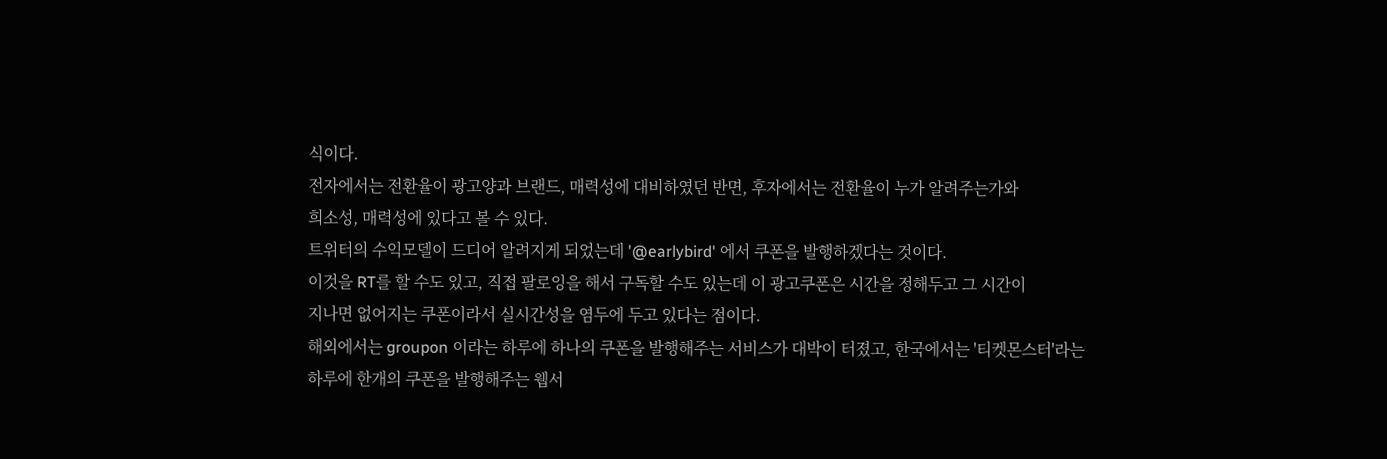식이다.
전자에서는 전환율이 광고양과 브랜드, 매력성에 대비하였던 반면, 후자에서는 전환율이 누가 알려주는가와
희소성, 매력성에 있다고 볼 수 있다.
트위터의 수익모델이 드디어 알려지게 되었는데 '@earlybird' 에서 쿠폰을 발행하겠다는 것이다.
이것을 RT를 할 수도 있고, 직접 팔로잉을 해서 구독할 수도 있는데 이 광고쿠폰은 시간을 정해두고 그 시간이
지나면 없어지는 쿠폰이라서 실시간성을 염두에 두고 있다는 점이다.
해외에서는 groupon 이라는 하루에 하나의 쿠폰을 발행해주는 서비스가 대박이 터졌고, 한국에서는 '티켓몬스터'라는
하루에 한개의 쿠폰을 발행해주는 웹서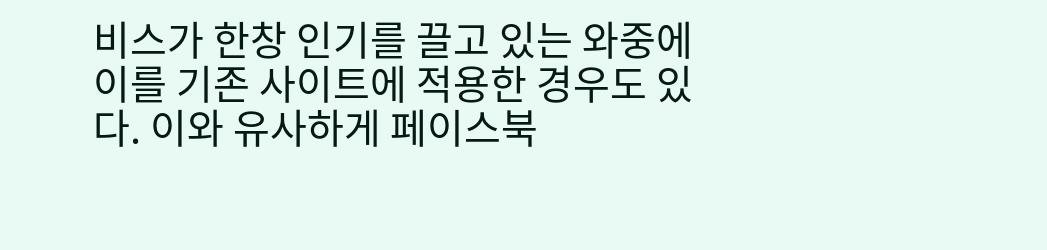비스가 한창 인기를 끌고 있는 와중에
이를 기존 사이트에 적용한 경우도 있다. 이와 유사하게 페이스북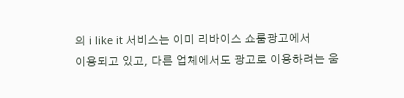의 i like it 서비스는 이미 리바이스 쇼룸광고에서
이용되고 있고, 다른 업체에서도 광고로 이용하려는 움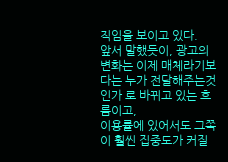직임을 보이고 있다.
앞서 말했듯이, 광고의 변화는 이제 매체라기보다는 누가 전달해주는것인가 로 바뀌고 있는 흐름이고,
이용률에 있어서도 그쪽이 훨씬 집중도가 커질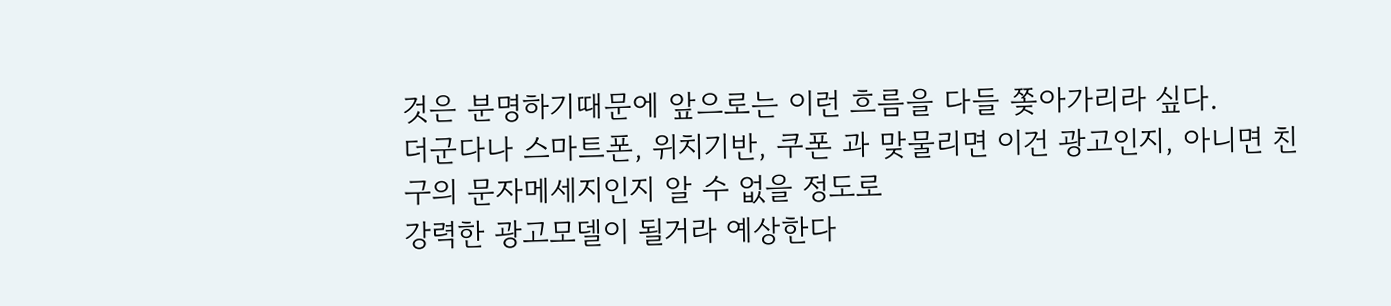것은 분명하기때문에 앞으로는 이런 흐름을 다들 쫒아가리라 싶다.
더군다나 스마트폰, 위치기반, 쿠폰 과 맞물리면 이건 광고인지, 아니면 친구의 문자메세지인지 알 수 없을 정도로
강력한 광고모델이 될거라 예상한다